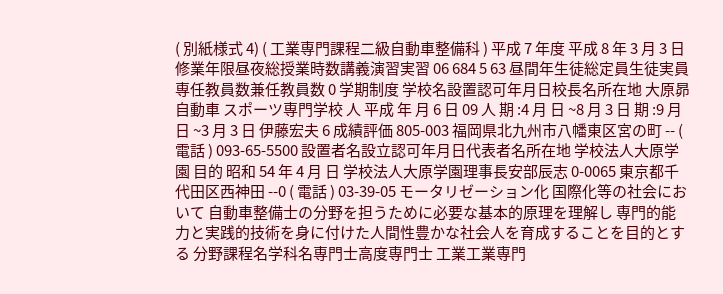( 別紙様式 4) ( 工業専門課程二級自動車整備科 ) 平成 7 年度 平成 8 年 3 月 3 日 修業年限昼夜総授業時数講義演習実習 06 684 5 63 昼間年生徒総定員生徒実員専任教員数兼任教員数 0 学期制度 学校名設置認可年月日校長名所在地 大原昴自動車 スポーツ専門学校 人 平成 年 月 6 日 09 人 期 :4 月 日 ~8 月 3 日 期 :9 月 日 ~3 月 3 日 伊藤宏夫 6 成績評価 805-003 福岡県北九州市八幡東区宮の町 -- ( 電話 ) 093-65-5500 設置者名設立認可年月日代表者名所在地 学校法人大原学園 目的 昭和 54 年 4 月 日 学校法人大原学園理事長安部辰志 0-0065 東京都千代田区西神田 --0 ( 電話 ) 03-39-05 モータリゼーション化 国際化等の社会において 自動車整備士の分野を担うために必要な基本的原理を理解し 専門的能力と実践的技術を身に付けた人間性豊かな社会人を育成することを目的とする 分野課程名学科名専門士高度専門士 工業工業専門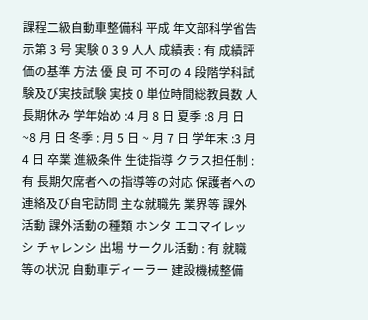課程二級自動車整備科 平成 年文部科学省告示第 3 号 実験 0 3 9 人人 成績表 : 有 成績評価の基準 方法 優 良 可 不可の 4 段階学科試験及び実技試験 実技 0 単位時間総教員数 人 長期休み 学年始め :4 月 8 日 夏季 :8 月 日 ~8 月 日 冬季 : 月 5 日 ~ 月 7 日 学年末 :3 月 4 日 卒業 進級条件 生徒指導 クラス担任制 : 有 長期欠席者への指導等の対応 保護者への連絡及び自宅訪問 主な就職先 業界等 課外活動 課外活動の種類 ホンタ エコマイレッシ チャレンシ 出場 サークル活動 : 有 就職等の状況 自動車ディーラー 建設機械整備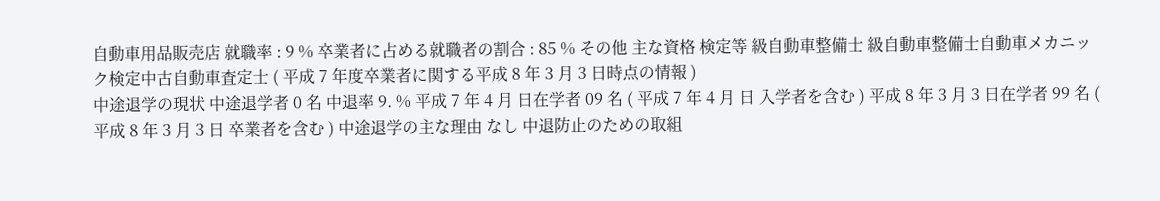自動車用品販売店 就職率 : 9 % 卒業者に占める就職者の割合 : 85 % その他 主な資格 検定等 級自動車整備士 級自動車整備士自動車メカニック検定中古自動車査定士 ( 平成 7 年度卒業者に関する平成 8 年 3 月 3 日時点の情報 )
中途退学の現状 中途退学者 0 名 中退率 9. % 平成 7 年 4 月 日在学者 09 名 ( 平成 7 年 4 月 日 入学者を含む ) 平成 8 年 3 月 3 日在学者 99 名 ( 平成 8 年 3 月 3 日 卒業者を含む ) 中途退学の主な理由 なし 中退防止のための取組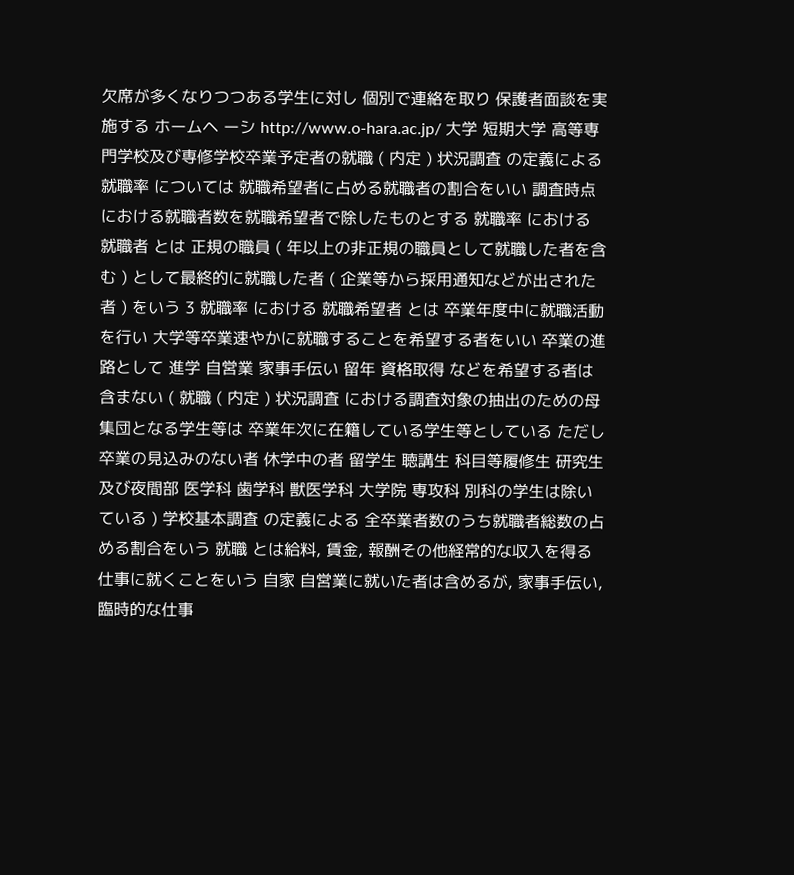欠席が多くなりつつある学生に対し 個別で連絡を取り 保護者面談を実施する ホームヘ ーシ http://www.o-hara.ac.jp/ 大学 短期大学 高等専門学校及び専修学校卒業予定者の就職 ( 内定 ) 状況調査 の定義による 就職率 については 就職希望者に占める就職者の割合をいい 調査時点における就職者数を就職希望者で除したものとする 就職率 における 就職者 とは 正規の職員 ( 年以上の非正規の職員として就職した者を含む ) として最終的に就職した者 ( 企業等から採用通知などが出された者 ) をいう 3 就職率 における 就職希望者 とは 卒業年度中に就職活動を行い 大学等卒業速やかに就職することを希望する者をいい 卒業の進路として 進学 自営業 家事手伝い 留年 資格取得 などを希望する者は含まない ( 就職 ( 内定 ) 状況調査 における調査対象の抽出のための母集団となる学生等は 卒業年次に在籍している学生等としている ただし 卒業の見込みのない者 休学中の者 留学生 聴講生 科目等履修生 研究生及び夜間部 医学科 歯学科 獣医学科 大学院 専攻科 別科の学生は除いている ) 学校基本調査 の定義による 全卒業者数のうち就職者総数の占める割合をいう 就職 とは給料, 賃金, 報酬その他経常的な収入を得る仕事に就くことをいう 自家 自営業に就いた者は含めるが, 家事手伝い, 臨時的な仕事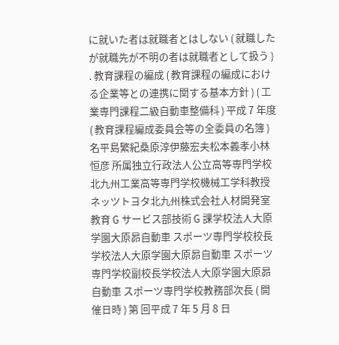に就いた者は就職者とはしない ( 就職したが就職先が不明の者は就職者として扱う )
. 教育課程の編成 ( 教育課程の編成における企業等との連携に関する基本方針 ) ( 工業専門課程二級自動車整備科 ) 平成 7 年度 ( 教育課程編成委員会等の全委員の名簿 ) 名平島繁紀桑原淳伊藤宏夫松本義孝小林恒彦 所属独立行政法人公立高等専門学校北九州工業高等専門学校機械工学科教授ネッツトヨタ北九州株式会社人材開発室教育 G サービス部技術 G 課学校法人大原学園大原昴自動車 スポーツ専門学校校長学校法人大原学園大原昴自動車 スポーツ専門学校副校長学校法人大原学園大原昴自動車 スポーツ専門学校教務部次長 ( 開催日時 ) 第 回平成 7 年 5 月 8 日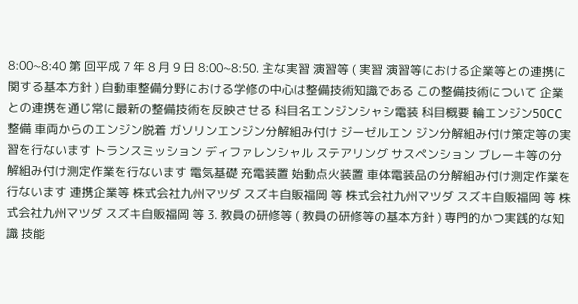8:00~8:40 第 回平成 7 年 8 月 9 日 8:00~8:50. 主な実習 演習等 ( 実習 演習等における企業等との連携に関する基本方針 ) 自動車整備分野における学修の中心は整備技術知識である この整備技術について 企業との連携を通じ常に最新の整備技術を反映させる 科目名エンジンシャシ電装 科目概要 輪エンジン50CC 整備 車両からのエンジン脱着 ガソリンエンジン分解組み付け ジーゼルエン ジン分解組み付け策定等の実習を行ないます トランスミッション ディファレンシャル ステアリング サスペンション ブレーキ等の分解組み付け測定作業を行ないます 電気基礎 充電装置 始動点火装置 車体電装品の分解組み付け測定作業を行ないます 連携企業等 株式会社九州マツダ スズキ自販福岡 等 株式会社九州マツダ スズキ自販福岡 等 株式会社九州マツダ スズキ自販福岡 等 3. 教員の研修等 ( 教員の研修等の基本方針 ) 専門的かつ実践的な知識 技能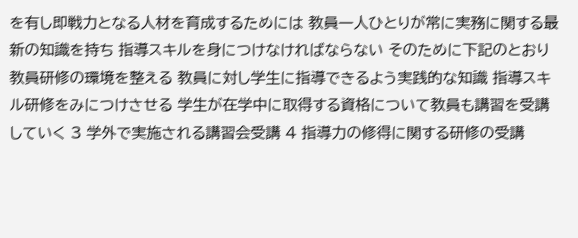を有し即戦力となる人材を育成するためには 教員一人ひとりが常に実務に関する最新の知識を持ち 指導スキルを身につけなければならない そのために下記のとおり教員研修の環境を整える 教員に対し学生に指導できるよう実践的な知識 指導スキル研修をみにつけさせる 学生が在学中に取得する資格について教員も講習を受講していく 3 学外で実施される講習会受講 4 指導力の修得に関する研修の受講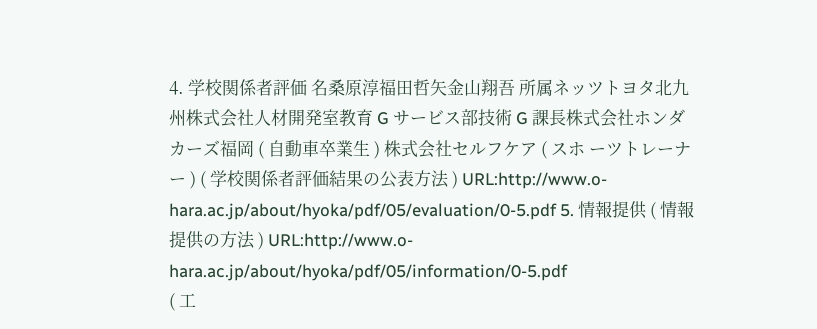4. 学校関係者評価 名桑原淳福田哲矢金山翔吾 所属ネッツトヨタ北九州株式会社人材開発室教育 G サービス部技術 G 課長株式会社ホンダカーズ福岡 ( 自動車卒業生 ) 株式会社セルフケア ( スホ ーツトレーナー ) ( 学校関係者評価結果の公表方法 ) URL:http://www.o-hara.ac.jp/about/hyoka/pdf/05/evaluation/0-5.pdf 5. 情報提供 ( 情報提供の方法 ) URL:http://www.o-hara.ac.jp/about/hyoka/pdf/05/information/0-5.pdf
( 工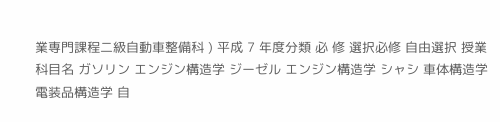業専門課程二級自動車整備科 ) 平成 7 年度分類 必 修 選択必修 自由選択 授業科目名 ガソリン エンジン構造学 ジーゼル エンジン構造学 シャシ 車体構造学 電装品構造学 自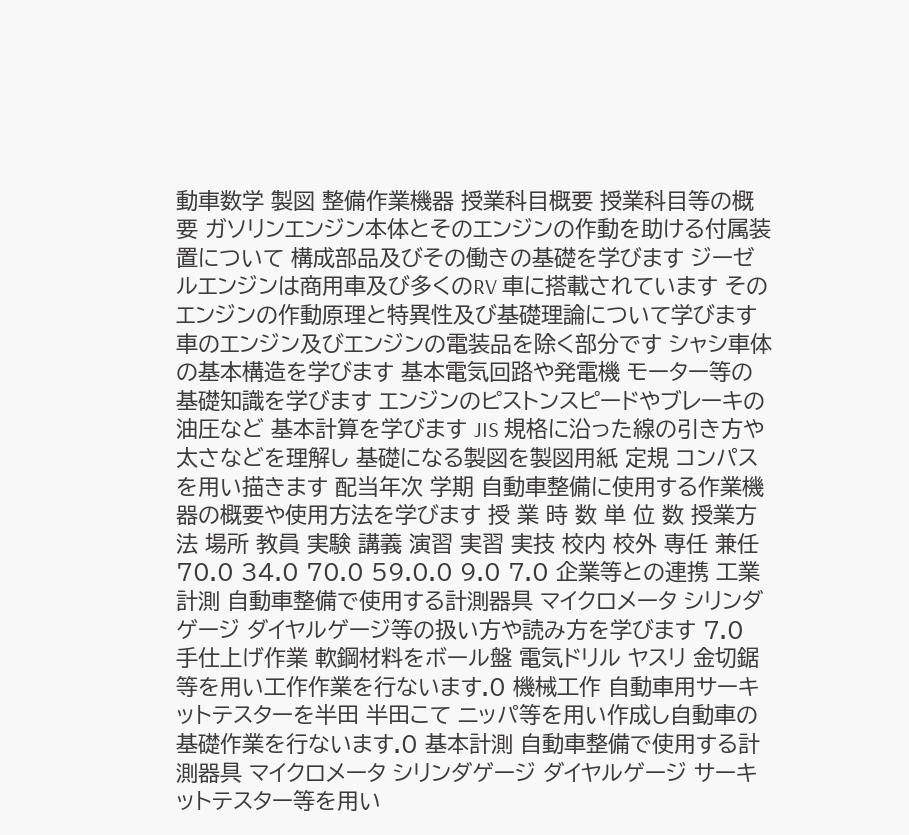動車数学 製図 整備作業機器 授業科目概要 授業科目等の概要 ガソリンエンジン本体とそのエンジンの作動を助ける付属装置について 構成部品及びその働きの基礎を学びます ジーゼルエンジンは商用車及び多くのRV 車に搭載されています そのエンジンの作動原理と特異性及び基礎理論について学びます 車のエンジン及びエンジンの電装品を除く部分です シャシ車体の基本構造を学びます 基本電気回路や発電機 モーター等の基礎知識を学びます エンジンのピストンスピードやブレーキの油圧など 基本計算を学びます JIS 規格に沿った線の引き方や太さなどを理解し 基礎になる製図を製図用紙 定規 コンパスを用い描きます 配当年次 学期 自動車整備に使用する作業機器の概要や使用方法を学びます 授 業 時 数 単 位 数 授業方法 場所 教員 実験 講義 演習 実習 実技 校内 校外 専任 兼任 70.0 34.0 70.0 59.0.0 9.0 7.0 企業等との連携 工業計測 自動車整備で使用する計測器具 マイクロメータ シリンダゲージ ダイヤルゲージ等の扱い方や読み方を学びます 7.0 手仕上げ作業 軟鋼材料をボール盤 電気ドリル ヤスリ 金切鋸等を用い工作作業を行ないます.0 機械工作 自動車用サーキットテスターを半田 半田こて ニッパ等を用い作成し自動車の基礎作業を行ないます.0 基本計測 自動車整備で使用する計測器具 マイクロメータ シリンダゲージ ダイヤルゲージ サーキットテスター等を用い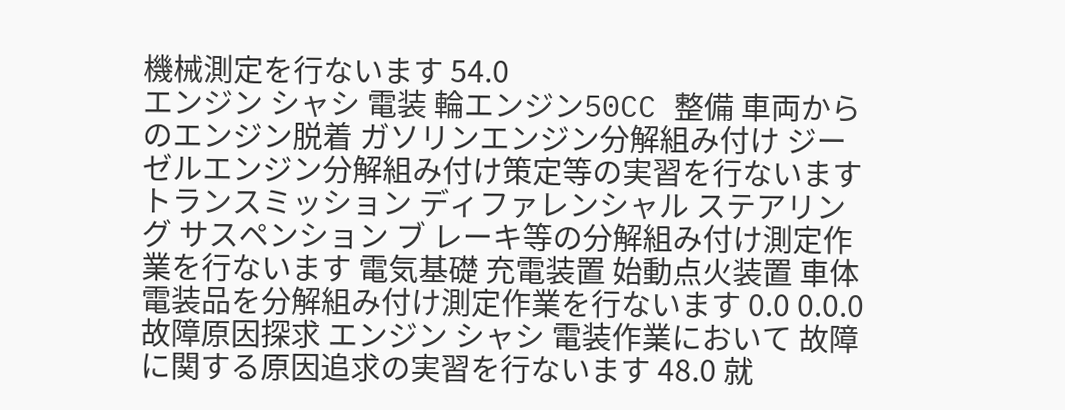機械測定を行ないます 54.0
エンジン シャシ 電装 輪エンジン50CC 整備 車両からのエンジン脱着 ガソリンエンジン分解組み付け ジーゼルエンジン分解組み付け策定等の実習を行ないます トランスミッション ディファレンシャル ステアリング サスペンション ブ レーキ等の分解組み付け測定作業を行ないます 電気基礎 充電装置 始動点火装置 車体電装品を分解組み付け測定作業を行ないます 0.0 0.0.0 故障原因探求 エンジン シャシ 電装作業において 故障に関する原因追求の実習を行ないます 48.0 就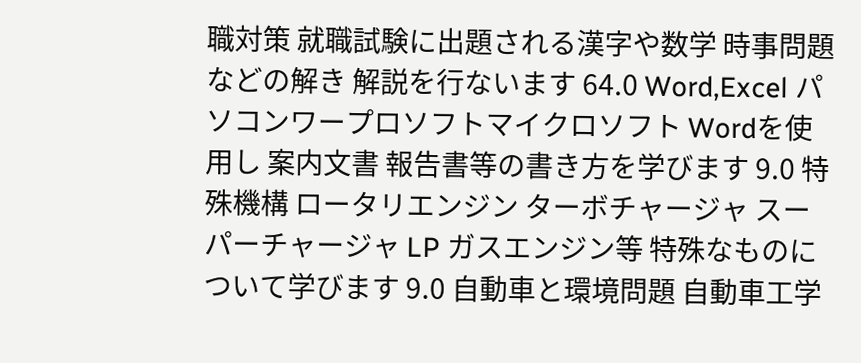職対策 就職試験に出題される漢字や数学 時事問題などの解き 解説を行ないます 64.0 Word,Excel パソコンワープロソフトマイクロソフト Wordを使用し 案内文書 報告書等の書き方を学びます 9.0 特殊機構 ロータリエンジン ターボチャージャ スーパーチャージャ LP ガスエンジン等 特殊なものについて学びます 9.0 自動車と環境問題 自動車工学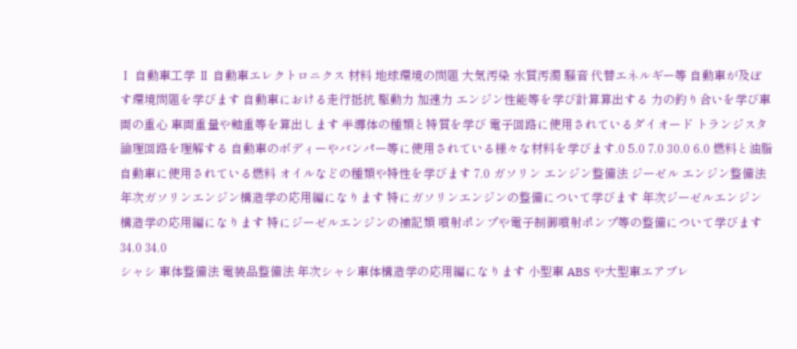Ⅰ 自動車工学 Ⅱ 自動車エレクトロニクス 材料 地球環境の問題 大気汚染 水質汚濁 騒音 代替エネルギー等 自動車が及ぼす環境問題を学びます 自動車における走行抵抗 駆動力 加速力 エンジン性能等を学び計算算出する 力の釣り合いを学び車両の重心 車両重量や軸重等を算出します 半導体の種類と特質を学び 電子回路に使用されているダイオード トランジスタ 論理回路を理解する 自動車のボディーやバンパー等に使用されている様々な材料を学びます.0 5.0 7.0 30.0 6.0 燃料と油脂 自動車に使用されている燃料 オイルなどの種類や特性を学びます 7.0 ガソリン エンジン整備法 ジーゼル エンジン整備法 年次ガソリンエンジン構造学の応用編になります 特にガソリンエンジンの整備について学びます 年次ジーゼルエンジン構造学の応用編になります 特にジーゼルエンジンの補記類 噴射ポンプや電子制御噴射ポンプ等の整備について学びます 34.0 34.0
シャシ 車体整備法 電装品整備法 年次シャシ車体構造学の応用編になります 小型車 ABS や大型車エアブレ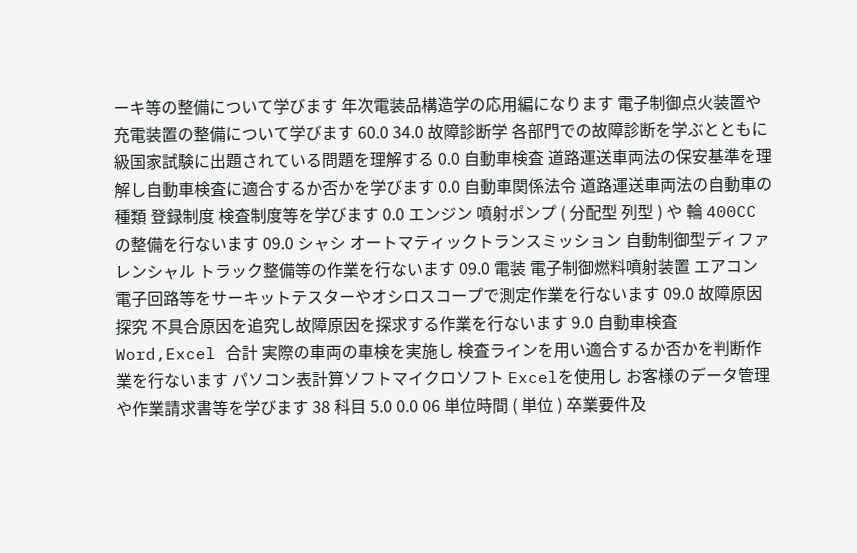ーキ等の整備について学びます 年次電装品構造学の応用編になります 電子制御点火装置や充電装置の整備について学びます 60.0 34.0 故障診断学 各部門での故障診断を学ぶとともに 級国家試験に出題されている問題を理解する 0.0 自動車検査 道路運送車両法の保安基準を理解し自動車検査に適合するか否かを学びます 0.0 自動車関係法令 道路運送車両法の自動車の種類 登録制度 検査制度等を学びます 0.0 エンジン 噴射ポンプ ( 分配型 列型 ) や 輪 400CC の整備を行ないます 09.0 シャシ オートマティックトランスミッション 自動制御型ディファレンシャル トラック整備等の作業を行ないます 09.0 電装 電子制御燃料噴射装置 エアコン 電子回路等をサーキットテスターやオシロスコープで測定作業を行ないます 09.0 故障原因探究 不具合原因を追究し故障原因を探求する作業を行ないます 9.0 自動車検査 Word,Excel 合計 実際の車両の車検を実施し 検査ラインを用い適合するか否かを判断作業を行ないます パソコン表計算ソフトマイクロソフト Excelを使用し お客様のデータ管理や作業請求書等を学びます 38 科目 5.0 0.0 06 単位時間 ( 単位 ) 卒業要件及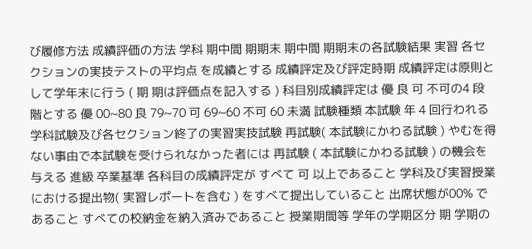び履修方法 成績評価の方法 学科 期中間 期期末 期中間 期期末の各試験結果 実習 各セクションの実技テストの平均点 を成績とする 成績評定及び評定時期 成績評定は原則として学年末に行う ( 期 期は評価点を記入する ) 科目別成績評定は 優 良 可 不可の4 段階とする 優 00~80 良 79~70 可 69~60 不可 60 未満 試験種類 本試験 年 4 回行われる学科試験及び各セクション終了の実習実技試験 再試験( 本試験にかわる試験 ) やむを得ない事由で本試験を受けられなかった者には 再試験 ( 本試験にかわる試験 ) の機会を与える 進級 卒業基準 各科目の成績評定が すべて 可 以上であること 学科及び実習授業における提出物( 実習レポートを含む ) をすべて提出していること 出席状態が00% であること すべての校納金を納入済みであること 授業期間等 学年の学期区分 期 学期の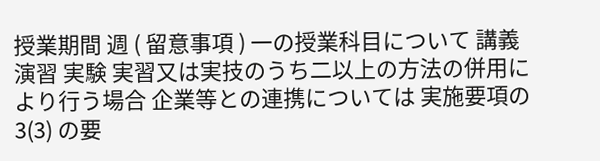授業期間 週 ( 留意事項 ) 一の授業科目について 講義 演習 実験 実習又は実技のうち二以上の方法の併用により行う場合 企業等との連携については 実施要項の3(3) の要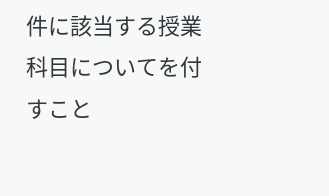件に該当する授業科目についてを付すこと